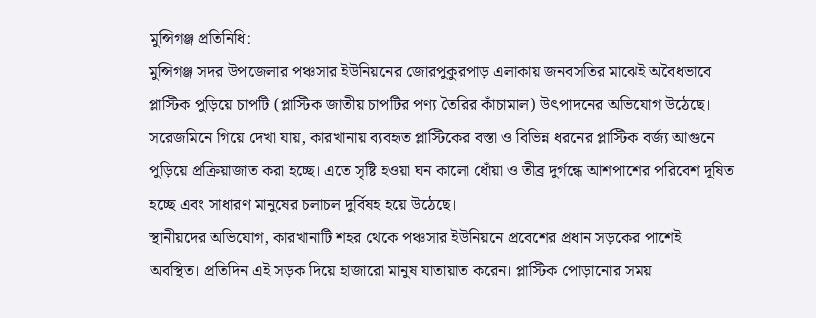মুন্সিগঞ্জ প্রতিনিধি:
মুন্সিগঞ্জ সদর উপজেলার পঞ্চসার ইউনিয়নের জোরপুকুরপাড় এলাকায় জনবসতির মাঝেই অবৈধভাবে প্লাস্টিক পুড়িয়ে চাপটি (প্লাস্টিক জাতীয় চাপটির পণ্য তৈরির কাঁচামাল) উৎপাদনের অভিযোগ উঠেছে। সরেজমিনে গিয়ে দেখা যায়, কারখানায় ব্যবহৃত প্লাস্টিকের বস্তা ও বিভিন্ন ধরনের প্লাস্টিক বর্জ্য আগুনে পুড়িয়ে প্রক্রিয়াজাত করা হচ্ছে। এতে সৃষ্টি হওয়া ঘন কালো ধোঁয়া ও তীব্র দুর্গন্ধে আশপাশের পরিবেশ দূষিত হচ্ছে এবং সাধারণ মানুষের চলাচল দুর্বিষহ হয়ে উঠেছে।
স্থানীয়দের অভিযোগ, কারখানাটি শহর থেকে পঞ্চসার ইউনিয়নে প্রবেশের প্রধান সড়কের পাশেই অবস্থিত। প্রতিদিন এই সড়ক দিয়ে হাজারো মানুষ যাতায়াত করেন। প্লাস্টিক পোড়ানোর সময়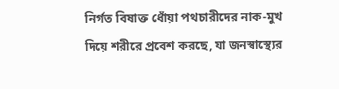নির্গত বিষাক্ত ধোঁয়া পথচারীদের নাক-মুখ দিয়ে শরীরে প্রবেশ করছে, যা জনস্বাস্থ্যের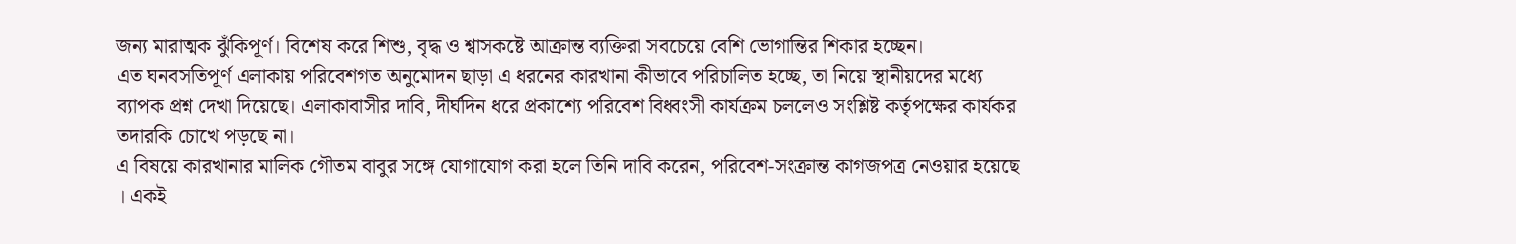জন্য মারাত্মক ঝুঁকিপূর্ণ। বিশেষ করে শিশু, বৃদ্ধ ও শ্বাসকষ্টে আক্রান্ত ব্যক্তিরা সবচেয়ে বেশি ভোগান্তির শিকার হচ্ছেন।
এত ঘনবসতিপূর্ণ এলাকায় পরিবেশগত অনুমোদন ছাড়া এ ধরনের কারখানা কীভাবে পরিচালিত হচ্ছে, তা নিয়ে স্থানীয়দের মধ্যে ব্যাপক প্রশ্ন দেখা দিয়েছে। এলাকাবাসীর দাবি, দীর্ঘদিন ধরে প্রকাশ্যে পরিবেশ বিধ্বংসী কার্যক্রম চললেও সংশ্লিষ্ট কর্তৃপক্ষের কার্যকর তদারকি চোখে পড়ছে না।
এ বিষয়ে কারখানার মালিক গৌতম বাবুর সঙ্গে যোগাযোগ করা হলে তিনি দাবি করেন, পরিবেশ-সংক্রান্ত কাগজপত্র নেওয়ার হয়েছে । একই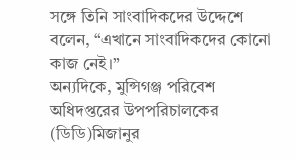সঙ্গে তিনি সাংবাদিকদের উদ্দেশে বলেন, “এখানে সাংবাদিকদের কোনো কাজ নেই।”
অন্যদিকে, মুন্সিগঞ্জ পরিবেশ অধিদপ্তরের উপপরিচালকের (ডিডি)মিজানুর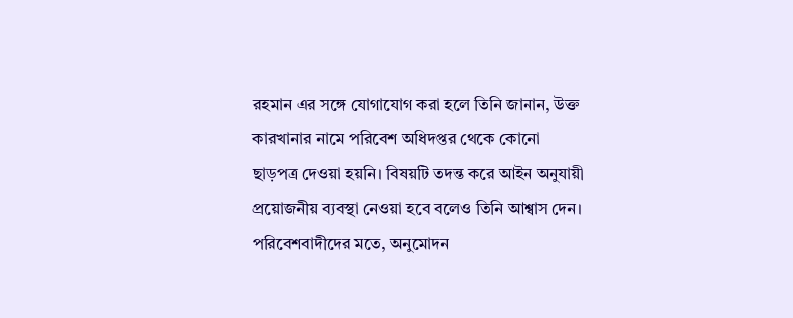রহমান এর সঙ্গে যোগাযোগ করা হলে তিনি জানান, উক্ত কারখানার নামে পরিবেশ অধিদপ্তর থেকে কোনো ছাড়পত্র দেওয়া হয়নি। বিষয়টি তদন্ত করে আইন অনুযায়ী প্রয়োজনীয় ব্যবস্থা নেওয়া হবে বলেও তিনি আশ্বাস দেন।
পরিবেশবাদীদের মতে, অনুমোদন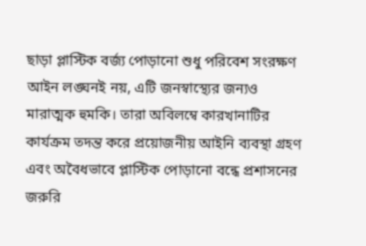ছাড়া প্লাস্টিক বর্জ্য পোড়ানো শুধু পরিবেশ সংরক্ষণ আইন লঙ্ঘনই নয়, এটি জনস্বাস্থ্যের জন্যও মারাত্মক হুমকি। তারা অবিলম্বে কারখানাটির কার্যক্রম তদন্ত করে প্রয়োজনীয় আইনি ব্যবস্থা গ্রহণ এবং অবৈধভাবে প্লাস্টিক পোড়ানো বন্ধে প্রশাসনের জরুরি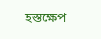হস্তক্ষেপ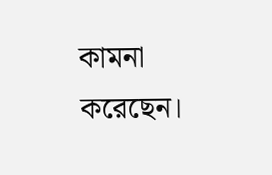কামনা করেছেন।